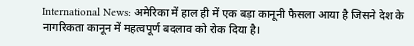International News: अमेरिका में हाल ही में एक बड़ा कानूनी फैसला आया है जिसने देश के नागरिकता कानून में महत्वपूर्ण बदलाव को रोक दिया है।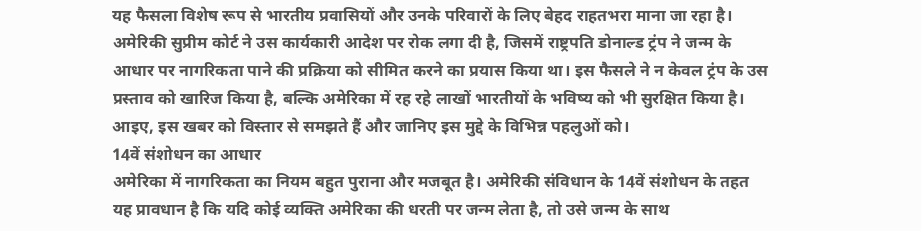यह फैसला विशेष रूप से भारतीय प्रवासियों और उनके परिवारों के लिए बेहद राहतभरा माना जा रहा है। अमेरिकी सुप्रीम कोर्ट ने उस कार्यकारी आदेश पर रोक लगा दी है, जिसमें राष्ट्रपति डोनाल्ड ट्रंप ने जन्म के आधार पर नागरिकता पाने की प्रक्रिया को सीमित करने का प्रयास किया था। इस फैसले ने न केवल ट्रंप के उस प्रस्ताव को खारिज किया है, बल्कि अमेरिका में रह रहे लाखों भारतीयों के भविष्य को भी सुरक्षित किया है। आइए, इस खबर को विस्तार से समझते हैं और जानिए इस मुद्दे के विभिन्न पहलुओं को।
14वें संशोधन का आधार
अमेरिका में नागरिकता का नियम बहुत पुराना और मजबूत है। अमेरिकी संविधान के 14वें संशोधन के तहत यह प्रावधान है कि यदि कोई व्यक्ति अमेरिका की धरती पर जन्म लेता है, तो उसे जन्म के साथ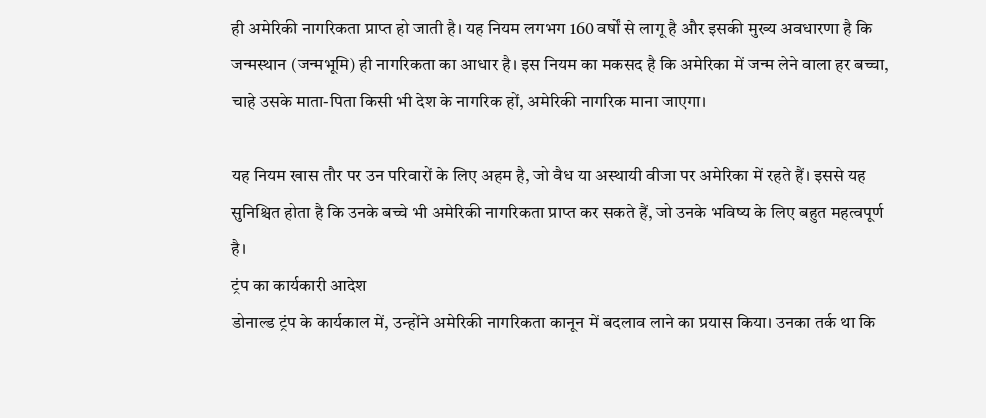ही अमेरिकी नागरिकता प्राप्त हो जाती है। यह नियम लगभग 160 वर्षों से लागू है और इसकी मुख्य अवधारणा है कि जन्मस्थान (जन्मभूमि) ही नागरिकता का आधार है। इस नियम का मकसद है कि अमेरिका में जन्म लेने वाला हर बच्चा, चाहे उसके माता-पिता किसी भी देश के नागरिक हों, अमेरिकी नागरिक माना जाएगा।

यह नियम खास तौर पर उन परिवारों के लिए अहम है, जो वैध या अस्थायी वीजा पर अमेरिका में रहते हैं। इससे यह सुनिश्चित होता है कि उनके बच्चे भी अमेरिकी नागरिकता प्राप्त कर सकते हैं, जो उनके भविष्य के लिए बहुत महत्वपूर्ण है।
ट्रंप का कार्यकारी आदेश
डोनाल्ड ट्रंप के कार्यकाल में, उन्होंने अमेरिकी नागरिकता कानून में बदलाव लाने का प्रयास किया। उनका तर्क था कि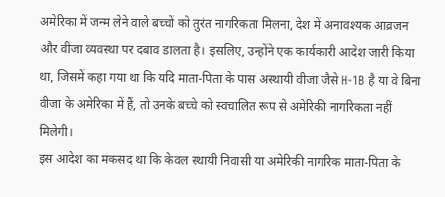अमेरिका में जन्म लेने वाले बच्चों को तुरंत नागरिकता मिलना, देश में अनावश्यक आव्रजन और वीजा व्यवस्था पर दबाव डालता है। इसलिए, उन्होंने एक कार्यकारी आदेश जारी किया था, जिसमें कहा गया था कि यदि माता-पिता के पास अस्थायी वीजा जैसे H-1B है या वे बिना वीजा के अमेरिका में हैं, तो उनके बच्चे को स्वचालित रूप से अमेरिकी नागरिकता नहीं मिलेगी।
इस आदेश का मकसद था कि केवल स्थायी निवासी या अमेरिकी नागरिक माता-पिता के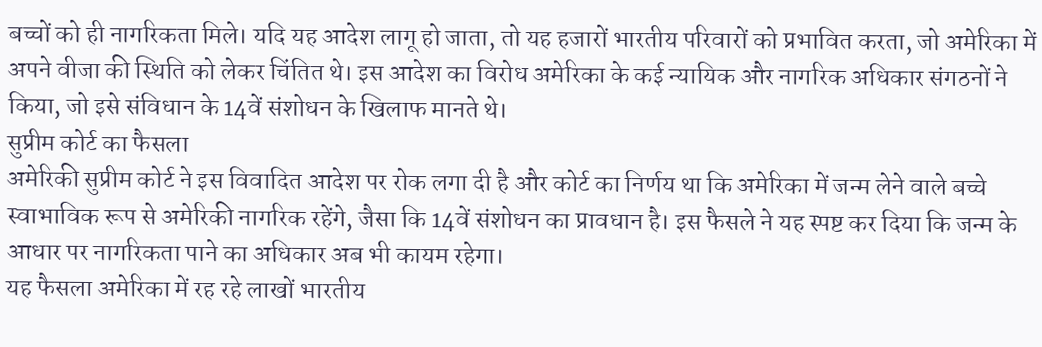बच्चों को ही नागरिकता मिले। यदि यह आदेश लागू हो जाता, तो यह हजारों भारतीय परिवारों को प्रभावित करता, जो अमेरिका में अपने वीजा की स्थिति को लेकर चिंतित थे। इस आदेश का विरोध अमेरिका के कई न्यायिक और नागरिक अधिकार संगठनों ने किया, जो इसे संविधान के 14वें संशोधन के खिलाफ मानते थे।
सुप्रीम कोर्ट का फैसला
अमेरिकी सुप्रीम कोर्ट ने इस विवादित आदेश पर रोक लगा दी है और कोर्ट का निर्णय था कि अमेरिका में जन्म लेने वाले बच्चे स्वाभाविक रूप से अमेरिकी नागरिक रहेंगे, जैसा कि 14वें संशोधन का प्रावधान है। इस फैसले ने यह स्पष्ट कर दिया कि जन्म के आधार पर नागरिकता पाने का अधिकार अब भी कायम रहेगा।
यह फैसला अमेरिका में रह रहे लाखों भारतीय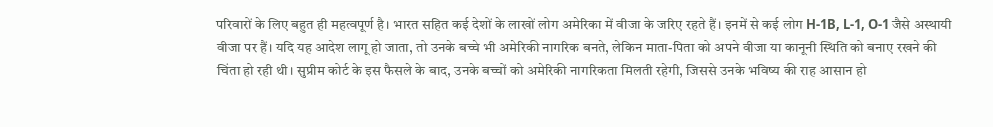परिवारों के लिए बहुत ही महत्वपूर्ण है। भारत सहित कई देशों के लाखों लोग अमेरिका में वीजा के जरिए रहते हैं। इनमें से कई लोग H-1B, L-1, O-1 जैसे अस्थायी वीजा पर हैं। यदि यह आदेश लागू हो जाता, तो उनके बच्चे भी अमेरिकी नागरिक बनते, लेकिन माता-पिता को अपने वीजा या कानूनी स्थिति को बनाए रखने की चिंता हो रही थी। सुप्रीम कोर्ट के इस फैसले के बाद, उनके बच्चों को अमेरिकी नागरिकता मिलती रहेगी, जिससे उनके भविष्य की राह आसान हो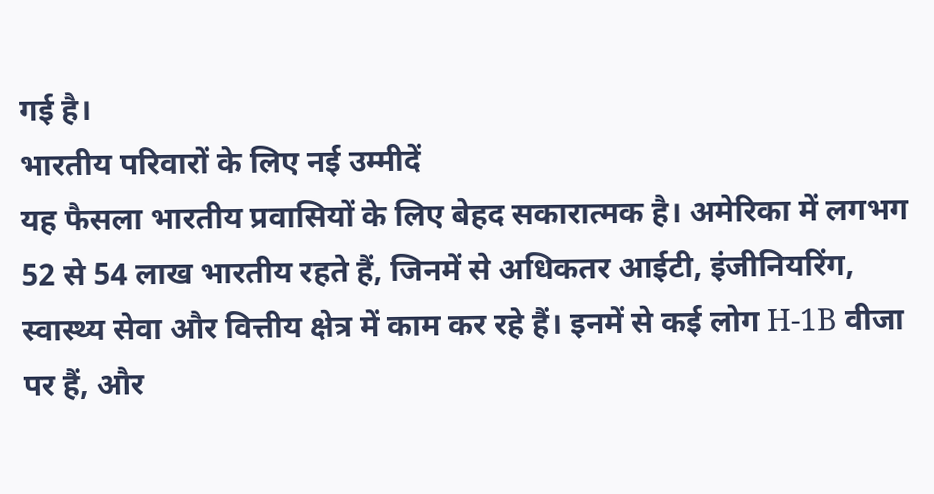गई है।
भारतीय परिवारों के लिए नई उम्मीदें
यह फैसला भारतीय प्रवासियों के लिए बेहद सकारात्मक है। अमेरिका में लगभग 52 से 54 लाख भारतीय रहते हैं, जिनमें से अधिकतर आईटी, इंजीनियरिंग, स्वास्थ्य सेवा और वित्तीय क्षेत्र में काम कर रहे हैं। इनमें से कई लोग H-1B वीजा पर हैं, और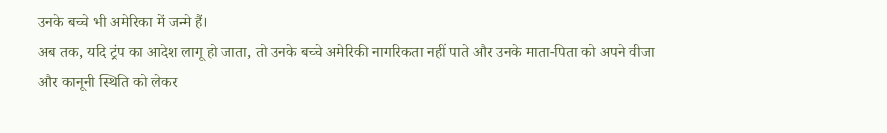उनके बच्चे भी अमेरिका में जन्मे हैं।
अब तक, यदि ट्रंप का आदेश लागू हो जाता, तो उनके बच्चे अमेरिकी नागरिकता नहीं पाते और उनके माता-पिता को अपने वीजा और कानूनी स्थिति को लेकर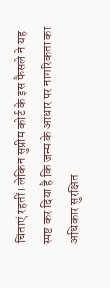चिंताएं रहतीं। लेकिन सुप्रीम कोर्ट के इस फैसले ने यह स्पष्ट कर दिया है कि जन्म के आधार पर नागरिकता का अधिकार सुरक्षित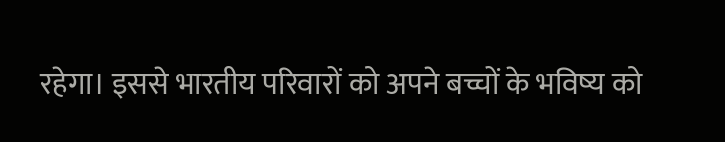रहेगा। इससे भारतीय परिवारों को अपने बच्चों के भविष्य को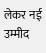लेकर नई उम्मीद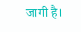जागी है।